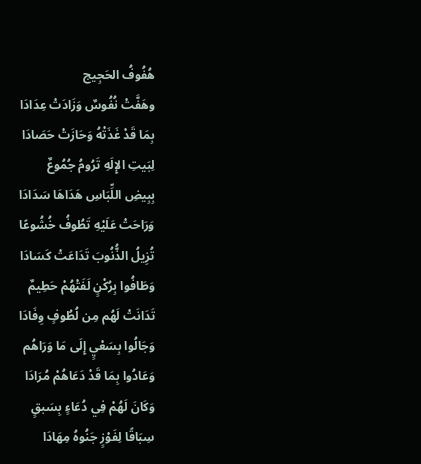هُفُوفُ الحَجِيج
وهَفَّتْ نُفُوسٌ وَزَادَتْ عِدَادَا
بِمَا قَدْ غَذَتْهُ وَحَازَتْ حَصَادَا
لِبَيتِ الإِلَهِ تَرُومُ جُمُوعٌ
بِبِيضِ اللِّبَاسِ هَدَاهَا سَدَادَا
وَرَاحَتْ عَلَيْهِ تَطُوفُ خُشُوعًا
تُزِيلُ الذُّنُوبَ تَدَاعَتْ كَسَادَا
وَطَافُوا بِرُكْنٍ لَفَتْهُمْ حَطِيمٌ
تَدَانَتْ لَهُم مِن لُطُوفٍ وِفَادَا
وَجَالُوا بِسَعْيٍ إِلَى مَا وَرَاهُم
وَعَادُوا بِمَا قَدْ دَعَاهُمْ مُرَادَا
وَكَانَ لَهُمْ فِي دُعَاءٍ بِسَبقٍ
سِبَاقًا لِفَوْزٍ جَنُوهُ مِهَادَا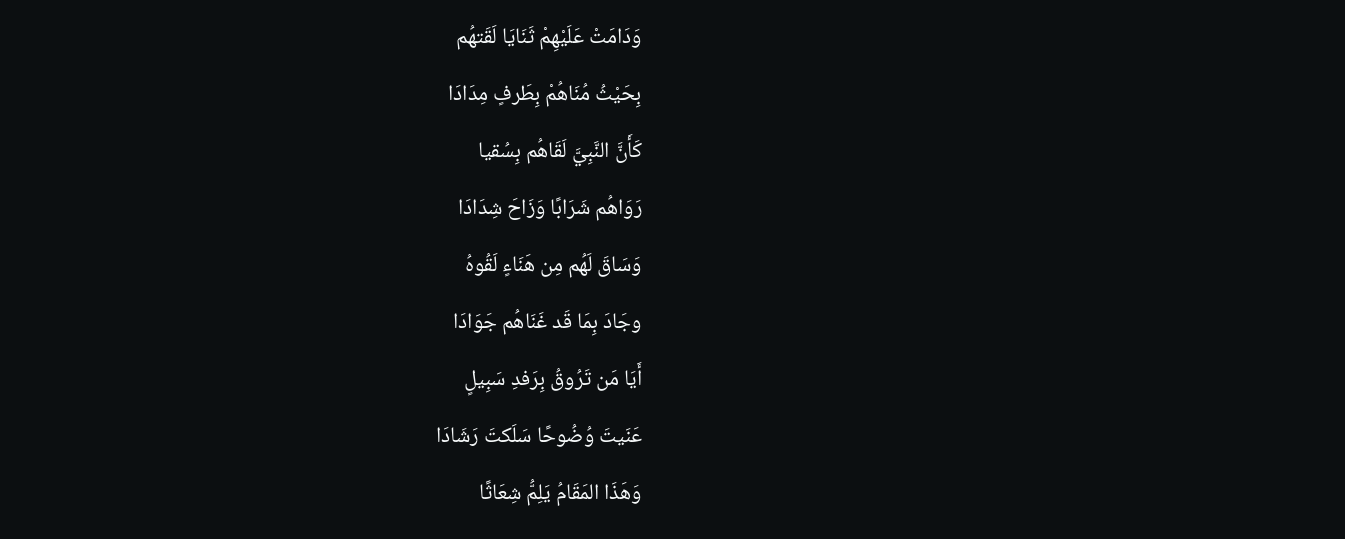وَدَامَتْ عَلَيْهِمْ ثَنَايَا لَقَتهُم
بِحَيْثُ مُنَاهُمْ بِطَرفٍ مِدَادَا
كَأَنَّ النَّبِيَّ لَقَاهُم بِسُقيا
رَوَاهُم شَرَابًا وَزَاحَ شِدَادَا
وَسَاقَ لَهُم مِن هَنَاءٍ لَقُوهُ
وجَادَ بِمَا قَد غَنَاهُم جَوَادَا
أَيَا مَن تَرُوقُ بِرَفدِ سَبِيلٍ
عَنَيتَ وُضُوحًا سَلَكتَ رَشَادَا
وَهَذَا المَقَامُ يَلِمُّ شِعَاثًا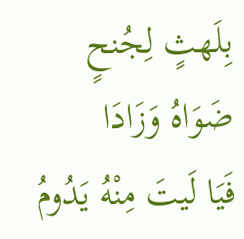بِلَهثٍ لِجُنحٍ ضَوَاهُ وَزَادَا
فَيَا لَيتَ مِنْهُ يَدُومُ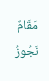مَقَامٌ
نَجُوزُ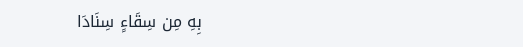بِهِ مِن سِقَاءٍ سِنَادَا